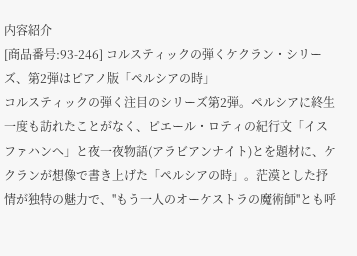内容紹介
[商品番号:93-246] コルスティックの弾くケクラン・シリーズ、第2弾はピアノ版「ペルシアの時」
コルスティックの弾く注目のシリーズ第2弾。ペルシアに終生一度も訪れたことがなく、ピエール・ロティの紀行文「イスファハンへ」と夜一夜物語(アラビアンナイト)とを題材に、ケクランが想像で書き上げた「ペルシアの時」。茫漠とした抒情が独特の魅力で、''もう一人のオーケストラの魔術師''とも呼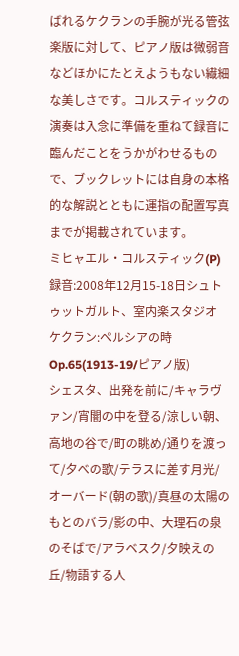ばれるケクランの手腕が光る管弦楽版に対して、ピアノ版は微弱音などほかにたとえようもない繊細な美しさです。コルスティックの演奏は入念に準備を重ねて録音に臨んだことをうかがわせるもので、ブックレットには自身の本格的な解説とともに運指の配置写真までが掲載されています。
ミヒャエル・コルスティック(P)
録音:2008年12月15-18日シュトゥットガルト、室内楽スタジオ
ケクラン:ペルシアの時Op.65(1913-19/ピアノ版)
シェスタ、出発を前に/キャラヴァン/宵闇の中を登る/涼しい朝、高地の谷で/町の眺め/通りを渡って/夕べの歌/テラスに差す月光/オーバード(朝の歌)/真昼の太陽のもとのバラ/影の中、大理石の泉のそばで/アラベスク/夕映えの丘/物語する人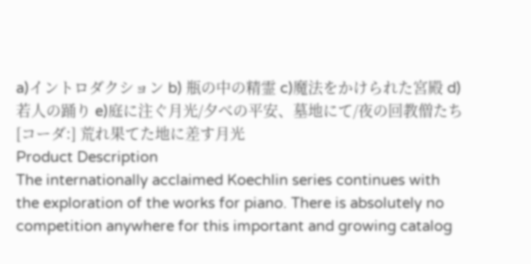a)イントロダクション b) 瓶の中の精霊 c)魔法をかけられた宮殿 d) 若人の踊り e)庭に注ぐ月光/夕べの平安、墓地にて/夜の回教僧たち[コーダ:] 荒れ果てた地に差す月光
Product Description
The internationally acclaimed Koechlin series continues with the exploration of the works for piano. There is absolutely no competition anywhere for this important and growing catalog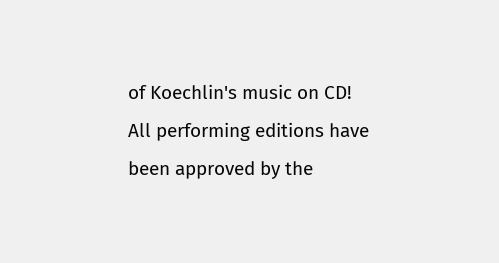of Koechlin's music on CD! All performing editions have been approved by the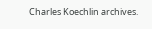Charles Koechlin archives.